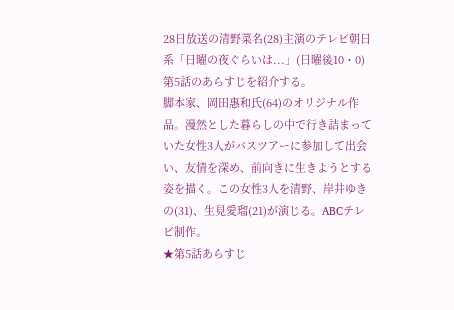28日放送の清野菜名(28)主演のテレビ朝日系「日曜の夜ぐらいは...」(日曜後10・0)第5話のあらすじを紹介する。
脚本家、岡田惠和氏(64)のオリジナル作品。漫然とした暮らしの中で行き詰まっていた女性3人がバスツアーに参加して出会い、友情を深め、前向きに生きようとする姿を描く。この女性3人を清野、岸井ゆきの(31)、生見愛瑠(21)が演じる。ABCテレビ制作。
★第5話あらすじ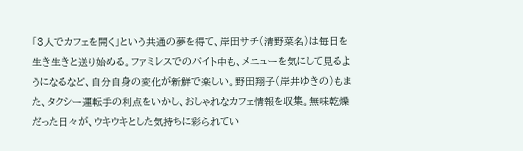「3人でカフェを開く」という共通の夢を得て、岸田サチ(清野菜名)は毎日を生き生きと送り始める。ファミレスでのバイト中も、メニューを気にして見るようになるなど、自分自身の変化が新鮮で楽しい。野田翔子(岸井ゆきの)もまた、タクシー運転手の利点をいかし、おしゃれなカフェ情報を収集。無味乾燥だった日々が、ウキウキとした気持ちに彩られてい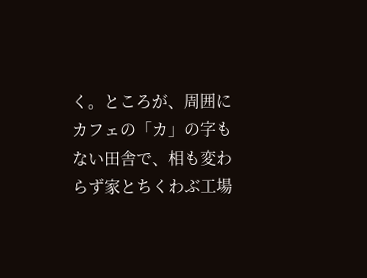く。ところが、周囲にカフェの「カ」の字もない田舎で、相も変わらず家とちくわぶ工場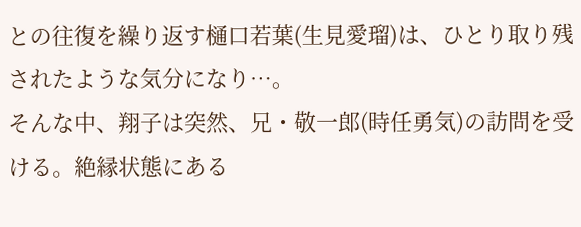との往復を繰り返す樋口若葉(生見愛瑠)は、ひとり取り残されたような気分になり…。
そんな中、翔子は突然、兄・敬一郎(時任勇気)の訪問を受ける。絶縁状態にある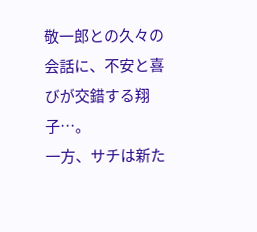敬一郎との久々の会話に、不安と喜びが交錯する翔子…。
一方、サチは新た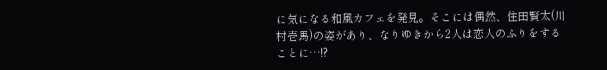に気になる和風カフェを発見。そこには偶然、住田賢太(川村壱馬)の姿があり、なりゆきから2人は恋人のふりをすることに…!?